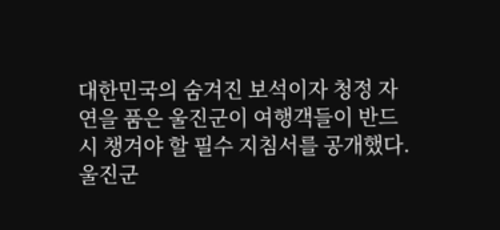대한민국의 숨겨진 보석이자 청정 자연을 품은 울진군이 여행객들이 반드시 챙겨야 할 필수 지침서를 공개했다.
울진군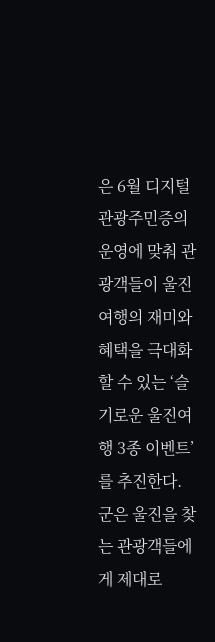은 6월 디지털관광주민증의 운영에 맞춰 관광객들이 울진 여행의 재미와 혜택을 극대화 할 수 있는 ‘슬기로운 울진여행 3종 이벤트’를 추진한다.
군은 울진을 찾는 관광객들에게 제대로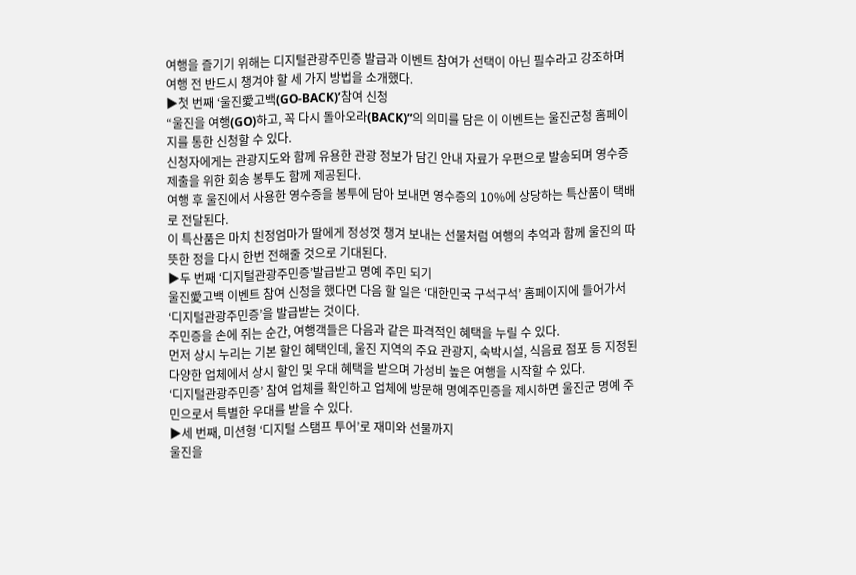여행을 즐기기 위해는 디지털관광주민증 발급과 이벤트 참여가 선택이 아닌 필수라고 강조하며 여행 전 반드시 챙겨야 할 세 가지 방법을 소개했다.
▶첫 번째 ‘울진愛고백(GO-BACK)’참여 신청
“울진을 여행(GO)하고, 꼭 다시 돌아오라(BACK)”의 의미를 담은 이 이벤트는 울진군청 홈페이지를 통한 신청할 수 있다.
신청자에게는 관광지도와 함께 유용한 관광 정보가 담긴 안내 자료가 우편으로 발송되며 영수증 제출을 위한 회송 봉투도 함께 제공된다.
여행 후 울진에서 사용한 영수증을 봉투에 담아 보내면 영수증의 10%에 상당하는 특산품이 택배로 전달된다.
이 특산품은 마치 친정엄마가 딸에게 정성껏 챙겨 보내는 선물처럼 여행의 추억과 함께 울진의 따뜻한 정을 다시 한번 전해줄 것으로 기대된다.
▶두 번째 ‘디지털관광주민증’발급받고 명예 주민 되기
울진愛고백 이벤트 참여 신청을 했다면 다음 할 일은 ‘대한민국 구석구석’ 홈페이지에 들어가서 ‘디지털관광주민증’을 발급받는 것이다.
주민증을 손에 쥐는 순간, 여행객들은 다음과 같은 파격적인 혜택을 누릴 수 있다.
먼저 상시 누리는 기본 할인 혜택인데, 울진 지역의 주요 관광지, 숙박시설, 식음료 점포 등 지정된 다양한 업체에서 상시 할인 및 우대 혜택을 받으며 가성비 높은 여행을 시작할 수 있다.
‘디지털관광주민증’ 참여 업체를 확인하고 업체에 방문해 명예주민증을 제시하면 울진군 명예 주민으로서 특별한 우대를 받을 수 있다.
▶세 번째, 미션형 ‘디지털 스탬프 투어’로 재미와 선물까지
울진을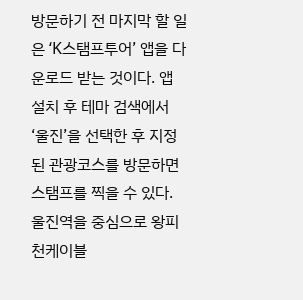방문하기 전 마지막 할 일은 ‘K스탬프투어’ 앱을 다운로드 받는 것이다. 앱 설치 후 테마 검색에서 ‘울진’을 선택한 후 지정된 관광코스를 방문하면 스탬프를 찍을 수 있다.
울진역을 중심으로 왕피천케이블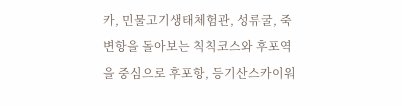카, 민물고기생태체험관, 성류굴, 죽변항을 돌아보는 칙칙코스와 후포역을 중심으로 후포항, 등기산스카이워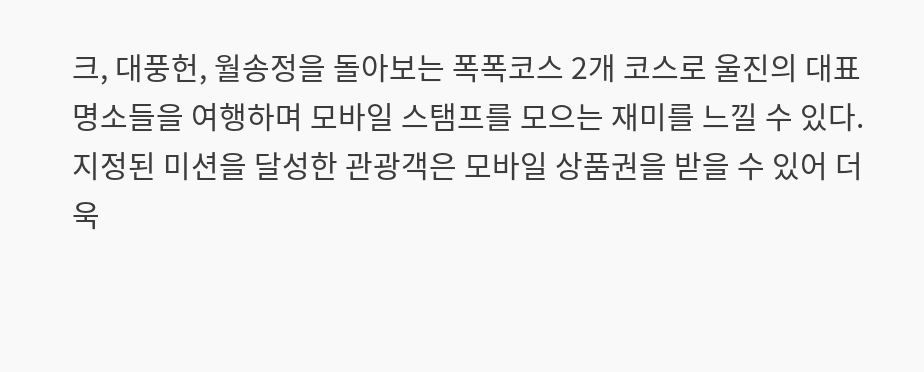크, 대풍헌, 월송정을 돌아보는 폭폭코스 2개 코스로 울진의 대표 명소들을 여행하며 모바일 스탬프를 모으는 재미를 느낄 수 있다.
지정된 미션을 달성한 관광객은 모바일 상품권을 받을 수 있어 더욱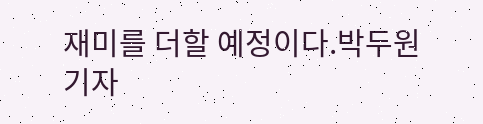재미를 더할 예정이다.박두원기자